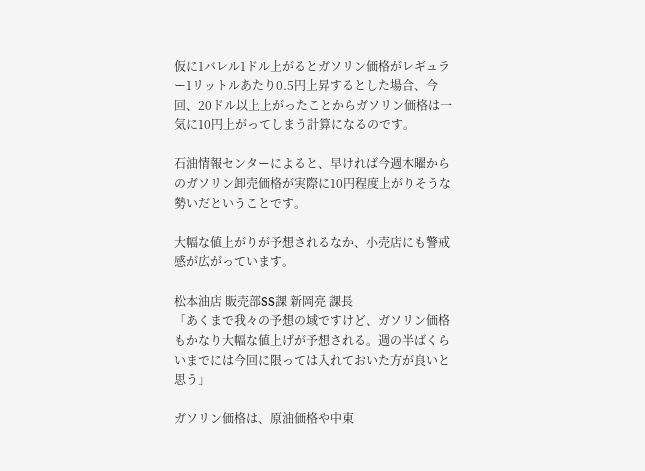仮に1バレル1ドル上がるとガソリン価格がレギュラー1リットルあたり0.5円上昇するとした場合、今回、20ドル以上上がったことからガソリン価格は一気に10円上がってしまう計算になるのです。

石油情報センターによると、早ければ今週木曜からのガソリン卸売価格が実際に10円程度上がりそうな勢いだということです。

大幅な値上がりが予想されるなか、小売店にも警戒感が広がっています。

松本油店 販売部SS課 新岡亮 課長
「あくまで我々の予想の域ですけど、ガソリン価格もかなり大幅な値上げが予想される。週の半ばくらいまでには今回に限っては入れておいた方が良いと思う」

ガソリン価格は、原油価格や中東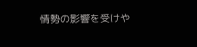情勢の影響を受けや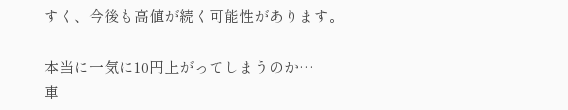すく、今後も高値が続く可能性があります。

本当に一気に10円上がってしまうのか…
車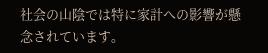社会の山陰では特に家計への影響が懸念されています。